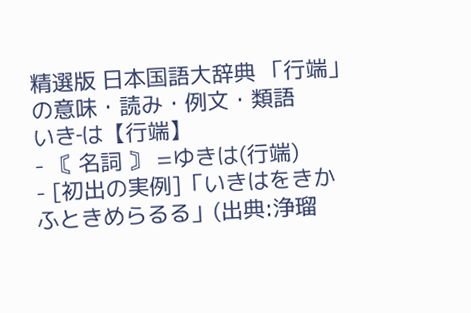精選版 日本国語大辞典 「行端」の意味・読み・例文・類語
いき‐は【行端】
- 〘 名詞 〙 =ゆきは(行端)
- [初出の実例]「いきはをきかふときめらるる」(出典:浄瑠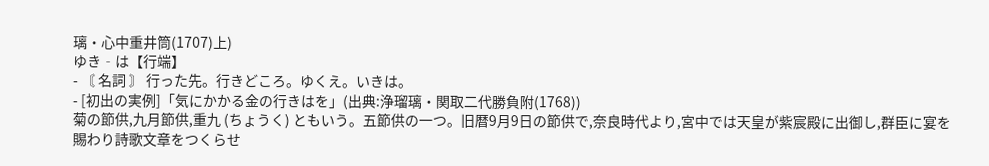璃・心中重井筒(1707)上)
ゆき‐は【行端】
- 〘 名詞 〙 行った先。行きどころ。ゆくえ。いきは。
- [初出の実例]「気にかかる金の行きはを」(出典:浄瑠璃・関取二代勝負附(1768))
菊の節供,九月節供,重九 (ちょうく) ともいう。五節供の一つ。旧暦9月9日の節供で,奈良時代より,宮中では天皇が紫宸殿に出御し,群臣に宴を賜わり詩歌文章をつくらせ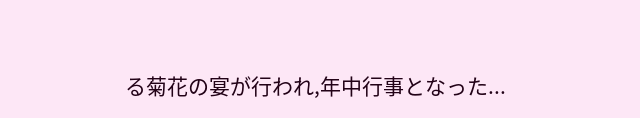る菊花の宴が行われ,年中行事となった...